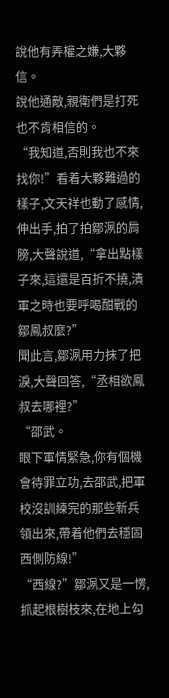說他有弄權之嫌,大夥信。
說他通敵,親衛們是打死也不肯相信的。
“我知道,否則我也不來找你!”看着大夥難過的樣子,文天祥也動了感情,伸出手,拍了拍鄒洬的肩膀,大聲說道,“拿出點樣子來,這還是百折不撓,潰軍之時也要呼喝酣戰的鄒鳳叔麼?”
聞此言,鄒洬用力抹了把淚,大聲回答,“丞相欲鳳叔去哪裡?”
“邵武。
眼下軍情緊急,你有個機會待罪立功,去邵武,把軍校沒訓練完的那些新兵領出來,帶着他們去穩固西側防線!”
“西線?”鄒洬又是一愣,抓起根樹枝來,在地上勾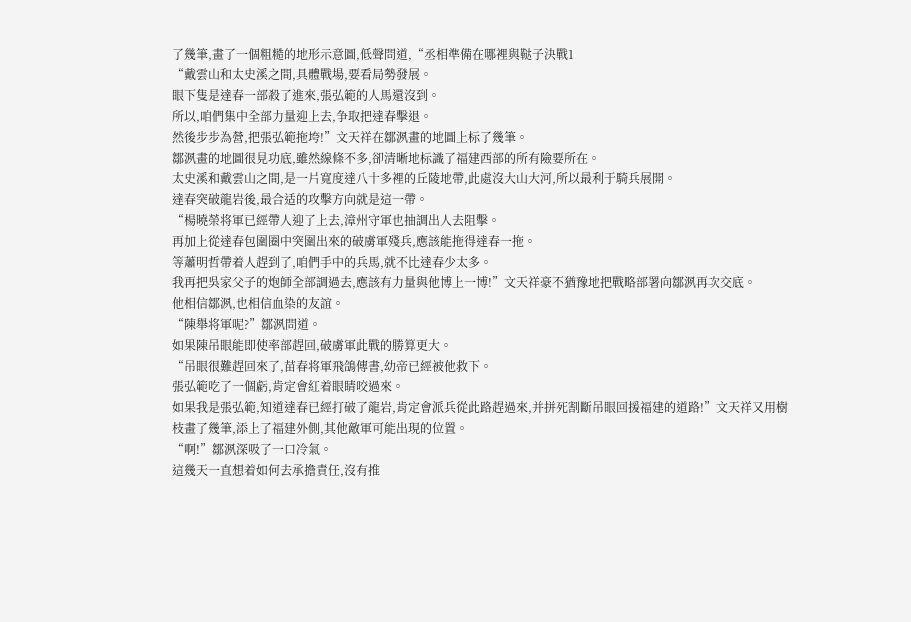了幾筆,畫了一個粗糙的地形示意圖,低聲問道,“丞相準備在哪裡與鞑子決戰1
“戴雲山和太史溪之間,具體戰場,要看局勢發展。
眼下隻是達春一部殺了進來,張弘範的人馬還沒到。
所以,咱們集中全部力量迎上去,争取把達春擊退。
然後步步為營,把張弘範拖垮!”文天祥在鄒洬畫的地圖上标了幾筆。
鄒洬畫的地圖很見功底,雖然線條不多,卻清晰地标識了福建西部的所有險要所在。
太史溪和戴雲山之間,是一片寬度達八十多裡的丘陵地帶,此處沒大山大河,所以最利于騎兵展開。
達春突破龍岩後,最合适的攻擊方向就是這一帶。
“楊曉榮将軍已經帶人迎了上去,漳州守軍也抽調出人去阻擊。
再加上從達春包圍圈中突圍出來的破虜軍殘兵,應該能拖得達春一拖。
等蕭明哲帶着人趕到了,咱們手中的兵馬,就不比達春少太多。
我再把吳家父子的炮師全部調過去,應該有力量與他博上一博!”文天祥豪不猶豫地把戰略部署向鄒洬再次交底。
他相信鄒洬,也相信血染的友誼。
“陳舉将軍呢?”鄒洬問道。
如果陳吊眼能即使率部趕回,破虜軍此戰的勝算更大。
“吊眼很難趕回來了,苗春将軍飛鴿傳書,幼帝已經被他救下。
張弘範吃了一個虧,肯定會紅着眼睛咬過來。
如果我是張弘範,知道達春已經打破了龍岩,肯定會派兵從此路趕過來,并拼死割斷吊眼回援福建的道路!”文天祥又用樹枝畫了幾筆,添上了福建外側,其他敵軍可能出現的位置。
“啊!”鄒洬深吸了一口冷氣。
這幾天一直想着如何去承擔責任,沒有推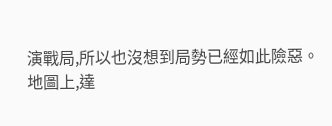演戰局,所以也沒想到局勢已經如此險惡。
地圖上,達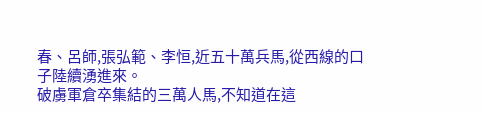春、呂師,張弘範、李恒,近五十萬兵馬,從西線的口子陸續湧進來。
破虜軍倉卒集結的三萬人馬,不知道在這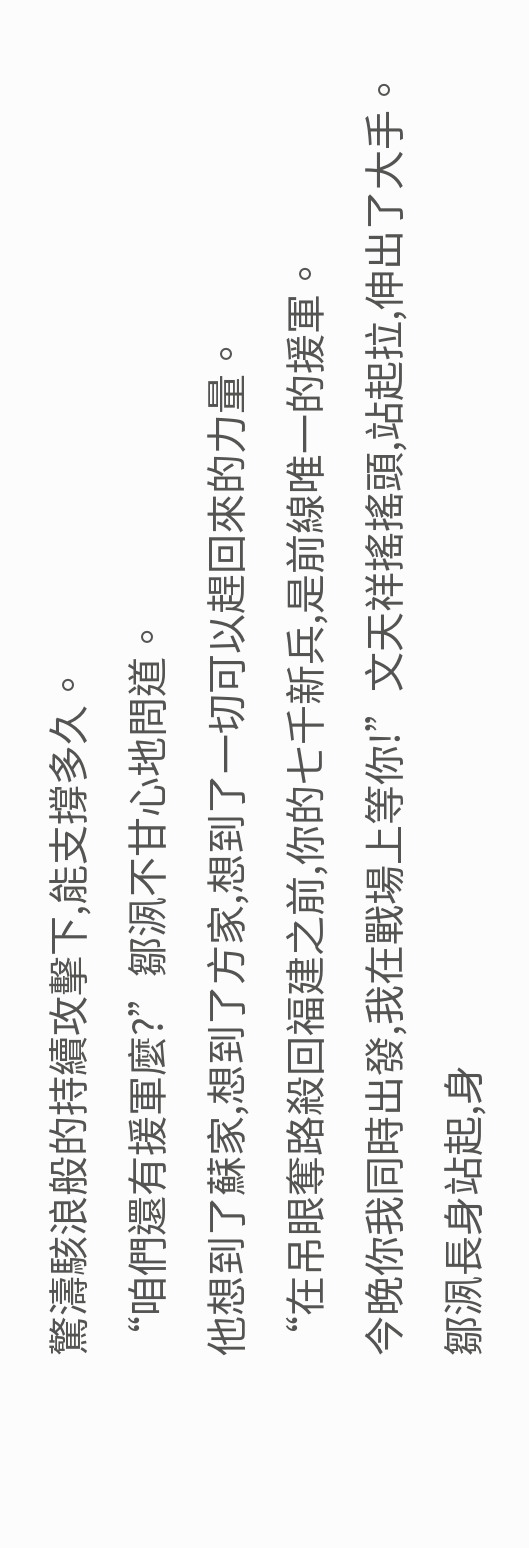驚濤駭浪般的持續攻擊下,能支撐多久。
“咱們還有援軍麼?”鄒洬不甘心地問道。
他想到了蘇家,想到了方家,想到了一切可以趕回來的力量。
“在吊眼奪路殺回福建之前,你的七千新兵,是前線唯一的援軍。
今晚你我同時出發,我在戰場上等你!”文天祥搖搖頭,站起拉,伸出了大手。
鄒洬長身站起,身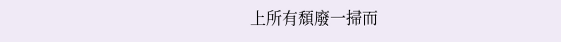上所有頹廢一掃而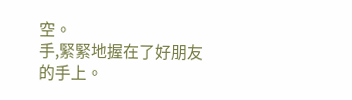空。
手,緊緊地握在了好朋友的手上。